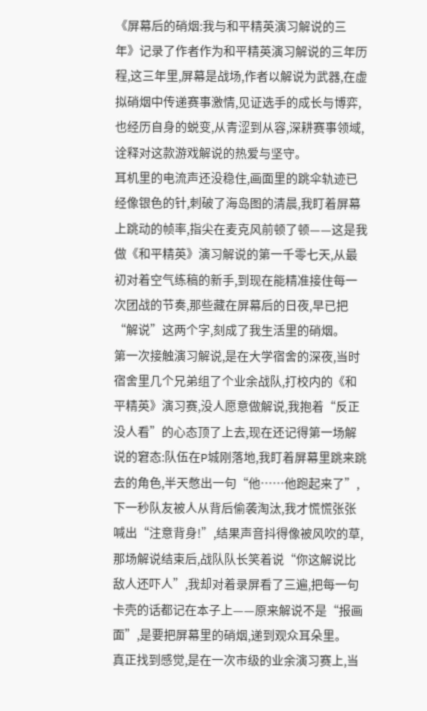《屏幕后的硝烟:我与和平精英演习解说的三年》记录了作者作为和平精英演习解说的三年历程,这三年里,屏幕是战场,作者以解说为武器,在虚拟硝烟中传递赛事激情,见证选手的成长与博弈,也经历自身的蜕变,从青涩到从容,深耕赛事领域,诠释对这款游戏解说的热爱与坚守。
耳机里的电流声还没稳住,画面里的跳伞轨迹已经像银色的针,刺破了海岛图的清晨,我盯着屏幕上跳动的帧率,指尖在麦克风前顿了顿——这是我做《和平精英》演习解说的第一千零七天,从最初对着空气练稿的新手,到现在能精准接住每一次团战的节奏,那些藏在屏幕后的日夜,早已把“解说”这两个字,刻成了我生活里的硝烟。
第一次接触演习解说,是在大学宿舍的深夜,当时宿舍里几个兄弟组了个业余战队,打校内的《和平精英》演习赛,没人愿意做解说,我抱着“反正没人看”的心态顶了上去,现在还记得第一场解说的窘态:队伍在P城刚落地,我盯着屏幕里跳来跳去的角色,半天憋出一句“他……他跑起来了”,下一秒队友被人从背后偷袭淘汰,我才慌慌张张喊出“注意背身!”,结果声音抖得像被风吹的草,那场解说结束后,战队队长笑着说“你这解说比敌人还吓人”,我却对着录屏看了三遍,把每一句卡壳的话都记在本子上——原来解说不是“报画面”,是要把屏幕里的硝烟,递到观众耳朵里。
真正找到感觉,是在一次市级的业余演习赛上,当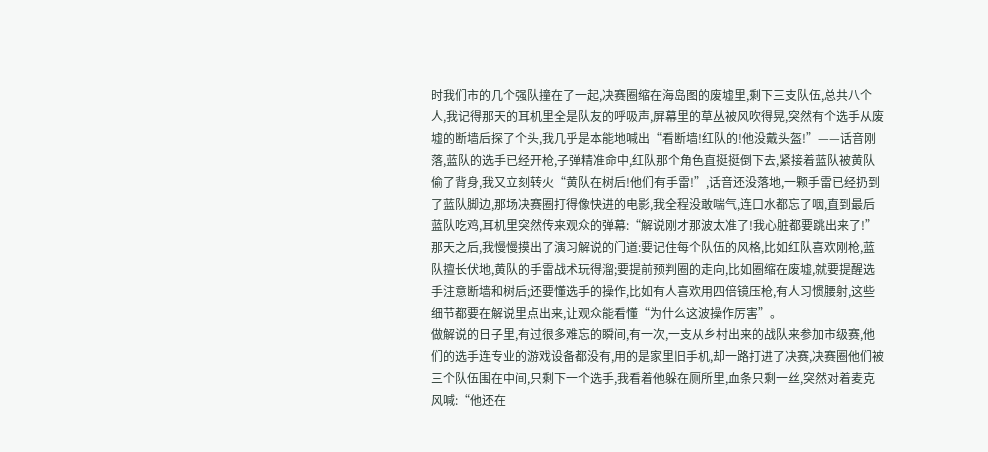时我们市的几个强队撞在了一起,决赛圈缩在海岛图的废墟里,剩下三支队伍,总共八个人,我记得那天的耳机里全是队友的呼吸声,屏幕里的草丛被风吹得晃,突然有个选手从废墟的断墙后探了个头,我几乎是本能地喊出“看断墙!红队的!他没戴头盔!”——话音刚落,蓝队的选手已经开枪,子弹精准命中,红队那个角色直挺挺倒下去,紧接着蓝队被黄队偷了背身,我又立刻转火“黄队在树后!他们有手雷!”,话音还没落地,一颗手雷已经扔到了蓝队脚边,那场决赛圈打得像快进的电影,我全程没敢喘气,连口水都忘了咽,直到最后蓝队吃鸡,耳机里突然传来观众的弹幕:“解说刚才那波太准了!我心脏都要跳出来了!”
那天之后,我慢慢摸出了演习解说的门道:要记住每个队伍的风格,比如红队喜欢刚枪,蓝队擅长伏地,黄队的手雷战术玩得溜;要提前预判圈的走向,比如圈缩在废墟,就要提醒选手注意断墙和树后;还要懂选手的操作,比如有人喜欢用四倍镜压枪,有人习惯腰射,这些细节都要在解说里点出来,让观众能看懂“为什么这波操作厉害”。
做解说的日子里,有过很多难忘的瞬间,有一次,一支从乡村出来的战队来参加市级赛,他们的选手连专业的游戏设备都没有,用的是家里旧手机,却一路打进了决赛,决赛圈他们被三个队伍围在中间,只剩下一个选手,我看着他躲在厕所里,血条只剩一丝,突然对着麦克风喊:“他还在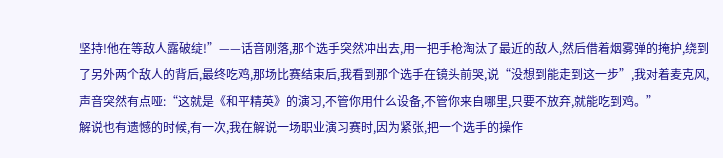坚持!他在等敌人露破绽!”——话音刚落,那个选手突然冲出去,用一把手枪淘汰了最近的敌人,然后借着烟雾弹的掩护,绕到了另外两个敌人的背后,最终吃鸡,那场比赛结束后,我看到那个选手在镜头前哭,说“没想到能走到这一步”,我对着麦克风,声音突然有点哑:“这就是《和平精英》的演习,不管你用什么设备,不管你来自哪里,只要不放弃,就能吃到鸡。”
解说也有遗憾的时候,有一次,我在解说一场职业演习赛时,因为紧张,把一个选手的操作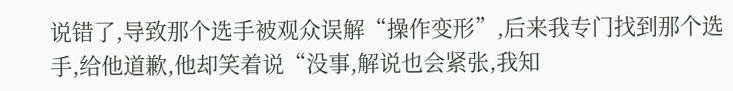说错了,导致那个选手被观众误解“操作变形”,后来我专门找到那个选手,给他道歉,他却笑着说“没事,解说也会紧张,我知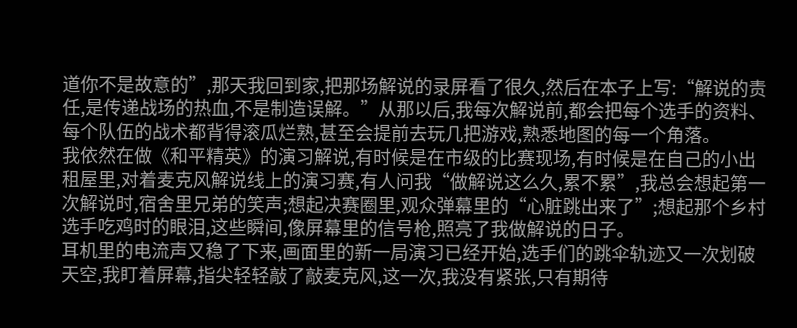道你不是故意的”,那天我回到家,把那场解说的录屏看了很久,然后在本子上写:“解说的责任,是传递战场的热血,不是制造误解。”从那以后,我每次解说前,都会把每个选手的资料、每个队伍的战术都背得滚瓜烂熟,甚至会提前去玩几把游戏,熟悉地图的每一个角落。
我依然在做《和平精英》的演习解说,有时候是在市级的比赛现场,有时候是在自己的小出租屋里,对着麦克风解说线上的演习赛,有人问我“做解说这么久,累不累”,我总会想起第一次解说时,宿舍里兄弟的笑声;想起决赛圈里,观众弹幕里的“心脏跳出来了”;想起那个乡村选手吃鸡时的眼泪,这些瞬间,像屏幕里的信号枪,照亮了我做解说的日子。
耳机里的电流声又稳了下来,画面里的新一局演习已经开始,选手们的跳伞轨迹又一次划破天空,我盯着屏幕,指尖轻轻敲了敲麦克风,这一次,我没有紧张,只有期待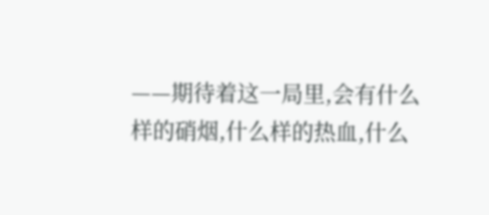——期待着这一局里,会有什么样的硝烟,什么样的热血,什么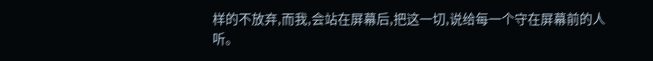样的不放弃,而我,会站在屏幕后,把这一切,说给每一个守在屏幕前的人听。